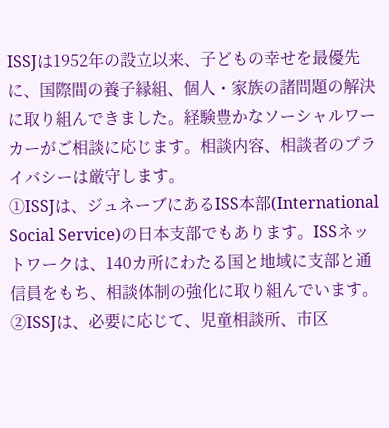ISSJは1952年の設立以来、子どもの幸せを最優先に、国際間の養子縁組、個人・家族の諸問題の解決に取り組んできました。経験豊かなソーシャルワーカーがご相談に応じます。相談内容、相談者のプライバシーは厳守します。
①ISSJは、ジュネーブにあるISS本部(International Social Service)の日本支部でもあります。ISSネットワークは、140カ所にわたる国と地域に支部と通信員をもち、相談体制の強化に取り組んでいます。
②ISSJは、必要に応じて、児童相談所、市区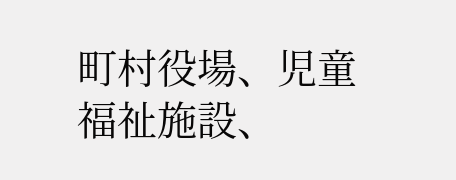町村役場、児童福祉施設、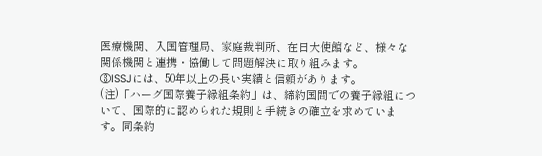医療機関、入国管理局、家庭裁判所、在日大使館など、様々な関係機関と連携・協働して問題解決に取り組みます。
③ISSJには、50年以上の長い実績と信頼があります。
(注)「ハーグ国際養子縁組条約」は、締約国間での養子縁組について、国際的に認められた規則と手続きの確立を求めています。同条約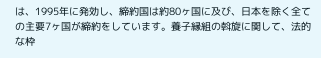は、1995年に発効し、締約国は約80ヶ国に及び、日本を除く全ての主要7ヶ国が締約をしています。養子縁組の斡旋に関して、法的な枠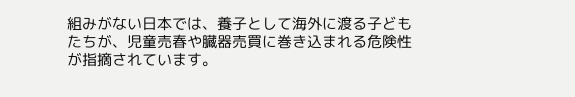組みがない日本では、養子として海外に渡る子どもたちが、児童売春や臓器売買に巻き込まれる危険性が指摘されています。